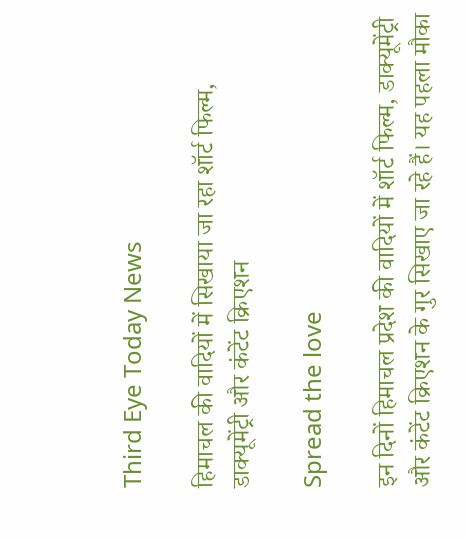Third Eye Today News

हिमाचल की वादियों में सिखाया जा रहा शॉर्ट फिल्म, डाक्यूमेंट्री और कंटेंट क्रिएशन

Spread the love

इन दिनों हिमाचल प्रदेश की वादियों में शॉर्ट फिल्म, डाक्यूमेंट्री और कंटेंट क्रिएशन के गुर सिखाए जा रहे हैं। यह पहला मौका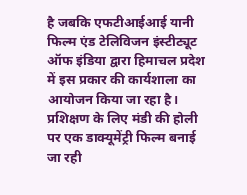है जबकि एफटीआईआई यानी फिल्म एंड टेलिविजन इंस्टीट्यूट ऑफ इंडिया द्वारा हिमाचल प्रदेश में इस प्रकार की कार्यशाला का आयोजन किया जा रहा है। प्रशिक्षण के लिए मंडी की होली पर एक डाक्यूमेंट्री फिल्म बनाई जा रही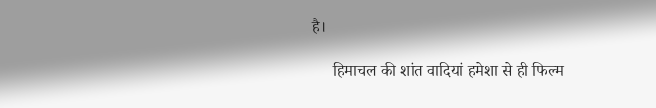है।

     हिमाचल की शांत वादियां हमेशा से ही फिल्म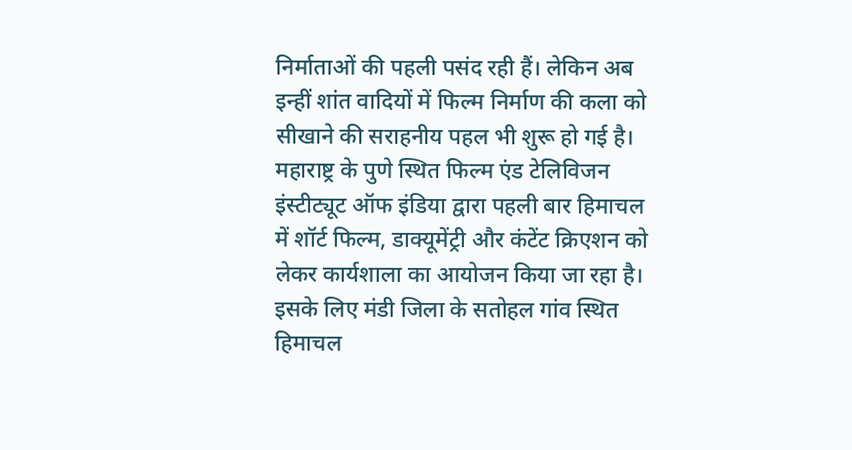निर्माताओं की पहली पसंद रही हैं। लेकिन अब इन्हीं शांत वादियों में फिल्म निर्माण की कला को सीखाने की सराहनीय पहल भी शुरू हो गई है। महाराष्ट्र के पुणे स्थित फिल्म एंड टेलिविजन इंस्टीट्यूट ऑफ इंडिया द्वारा पहली बार हिमाचल में शॉर्ट फिल्म, डाक्यूमेंट्री और कंटेंट क्रिएशन को लेकर कार्यशाला का आयोजन किया जा रहा है। इसके लिए मंडी जिला के सतोहल गांव स्थित हिमाचल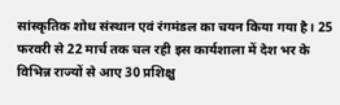सांस्कृतिक शोध संस्थान एवं रंगमंडल का चयन किया गया है। 25 फरवरी से 22 मार्च तक चल रही इस कार्यशाला में देश भर के विभिन्न राज्यों से आए 30 प्रशिक्षु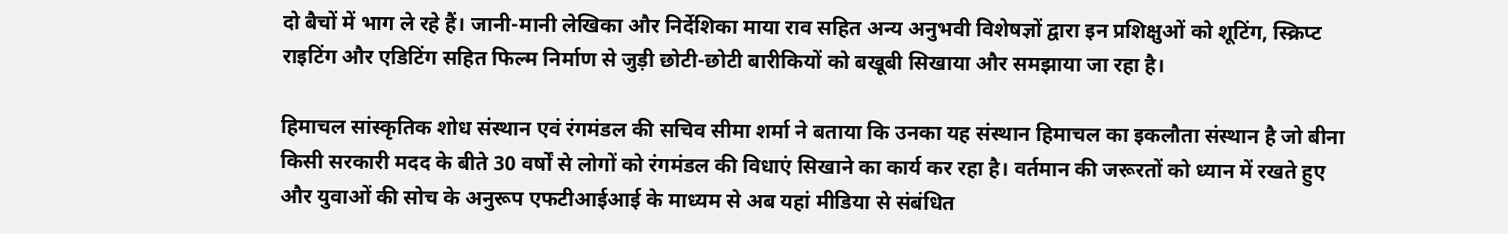दो बैचों में भाग ले रहे हैं। जानी-मानी लेखिका और निर्देशिका माया राव सहित अन्य अनुभवी विशेषज्ञों द्वारा इन प्रशिक्षुओं को शूटिंग, स्क्रिप्ट राइटिंग और एडिटिंग सहित फिल्म निर्माण से जुड़ी छोटी-छोटी बारीकियों को बखूबी सिखाया और समझाया जा रहा है।

हिमाचल सांस्कृतिक शोध संस्थान एवं रंगमंडल की सचिव सीमा शर्मा ने बताया कि उनका यह संस्थान हिमाचल का इकलौता संस्थान है जो बीना किसी सरकारी मदद के बीते 30 वर्षों से लोगों को रंगमंडल की विधाएं सिखाने का कार्य कर रहा है। वर्तमान की जरूरतों को ध्यान में रखते हुए और युवाओं की सोच के अनुरूप एफटीआईआई के माध्यम से अब यहां मीडिया से संबंधित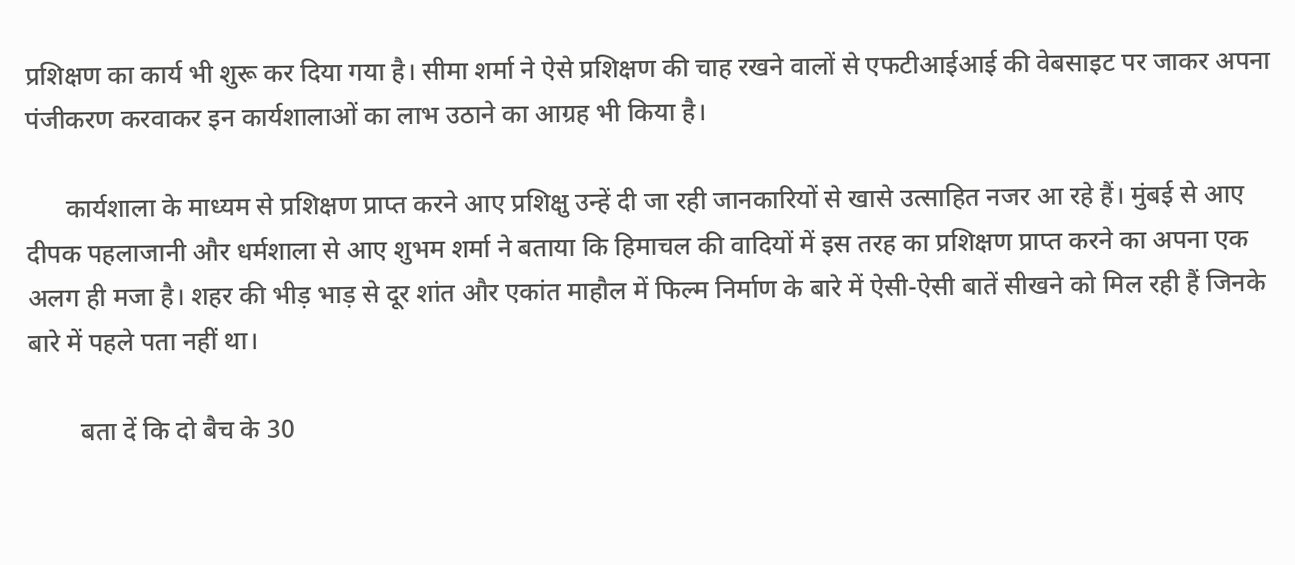प्रशिक्षण का कार्य भी शुरू कर दिया गया है। सीमा शर्मा ने ऐसे प्रशिक्षण की चाह रखने वालों से एफटीआईआई की वेबसाइट पर जाकर अपना पंजीकरण करवाकर इन कार्यशालाओं का लाभ उठाने का आग्रह भी किया है।

      कार्यशाला के माध्यम से प्रशिक्षण प्राप्त करने आए प्रशिक्षु उन्हें दी जा रही जानकारियों से खासे उत्साहित नजर आ रहे हैं। मुंबई से आए दीपक पहलाजानी और धर्मशाला से आए शुभम शर्मा ने बताया कि हिमाचल की वादियों में इस तरह का प्रशिक्षण प्राप्त करने का अपना एक अलग ही मजा है। शहर की भीड़ भाड़ से दूर शांत और एकांत माहौल में फिल्म निर्माण के बारे में ऐसी-ऐसी बातें सीखने को मिल रही हैं जिनके बारे में पहले पता नहीं था।

        बता दें कि दो बैच के 30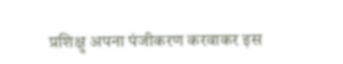प्रशिक्षु अपना पंजीकरण करवाकर इस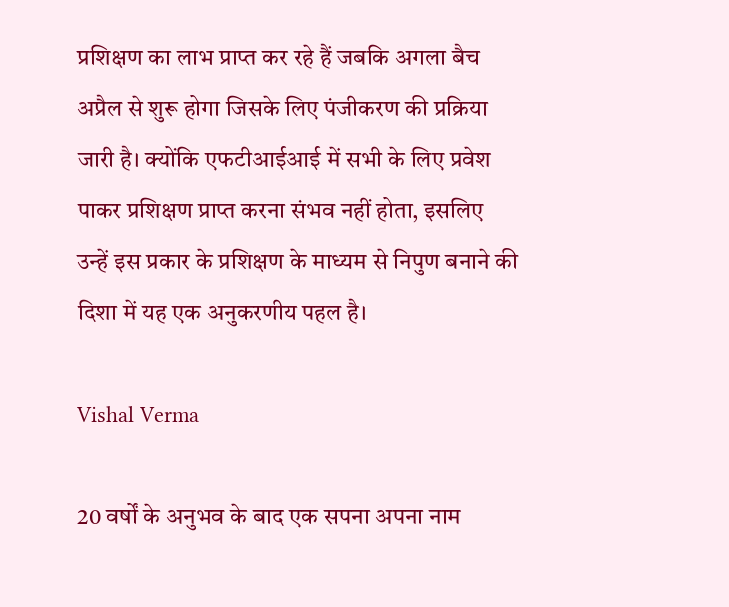प्रशिक्षण का लाभ प्राप्त कर रहे हैं जबकि अगला बैच अप्रैल से शुरू होगा जिसके लिए पंजीकरण की प्रक्रिया जारी है। क्योंकि एफटीआईआई में सभी के लिए प्रवेश पाकर प्रशिक्षण प्राप्त करना संभव नहीं होता, इसलिए उन्हें इस प्रकार के प्रशिक्षण के माध्यम से निपुण बनाने की दिशा में यह एक अनुकरणीय पहल है।

Vishal Verma

20 वर्षों के अनुभव के बाद एक सपना अपना नाम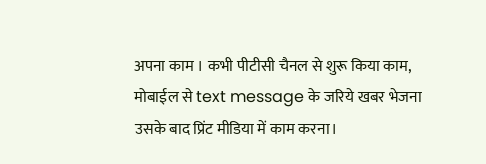अपना काम । कभी पीटीसी चैनल से शुरू किया काम, मोबाईल से text message के जरिये खबर भेजना उसके बाद प्रिंट मीडिया में काम करना।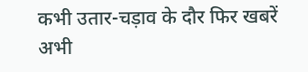कभी उतार-चड़ाव के दौर फिर खबरें अभी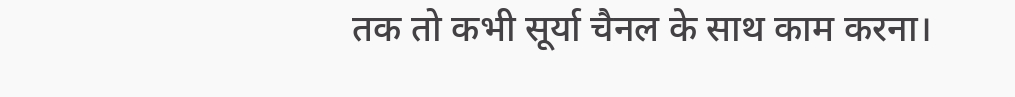तक तो कभी सूर्या चैनल के साथ काम करना।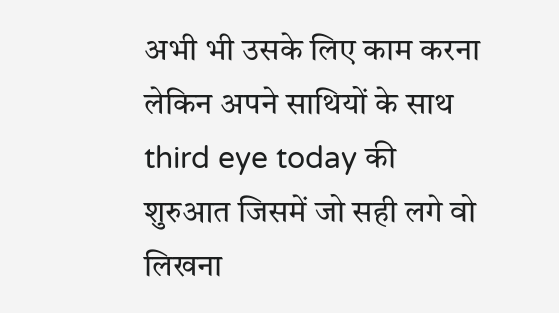अभी भी उसके लिए काम करना लेकिन अपने साथियों के साथ third eye today की शुरुआत जिसमें जो सही लगे वो लिखना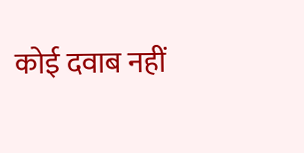कोई दवाब नहीं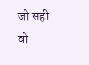जो सही वो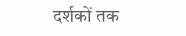दर्शकों तक